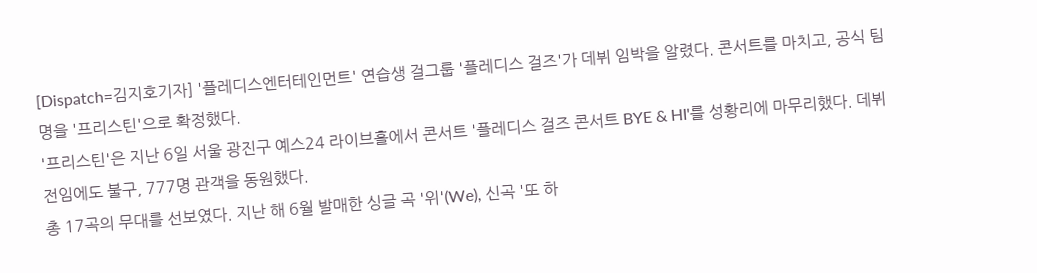[Dispatch=김지호기자] '플레디스엔터테인먼트' 연습생 걸그룹 '플레디스 걸즈'가 데뷔 임박을 알렸다. 콘서트를 마치고, 공식 팀명을 '프리스틴'으로 확정했다.
'프리스틴'은 지난 6일 서울 광진구 예스24 라이브홀에서 콘서트 '플레디스 걸즈 콘서트 BYE & HI'를 성황리에 마무리했다. 데뷔 전임에도 불구, 777명 관객을 동원했다.
총 17곡의 무대를 선보였다. 지난 해 6월 발매한 싱글 곡 '위'(We), 신곡 '또 하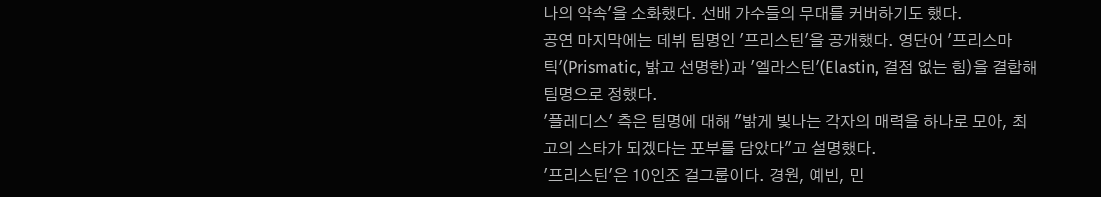나의 약속'을 소화했다. 선배 가수들의 무대를 커버하기도 했다.
공연 마지막에는 데뷔 팀명인 '프리스틴'을 공개했다. 영단어 '프리스마틱'(Prismatic, 밝고 선명한)과 '엘라스틴'(Elastin, 결점 없는 힘)을 결합해 팀명으로 정했다.
'플레디스' 측은 팀명에 대해 "밝게 빛나는 각자의 매력을 하나로 모아, 최고의 스타가 되겠다는 포부를 담았다"고 설명했다.
'프리스틴'은 10인조 걸그룹이다. 경원, 예빈, 민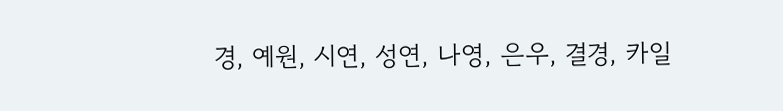경, 예원, 시연, 성연, 나영, 은우, 결경, 카일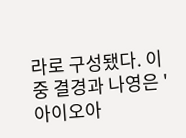라로 구성됐다. 이 중 결경과 나영은 '아이오아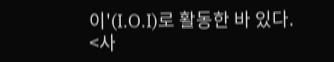이'(I.O.I)로 활동한 바 있다.
<사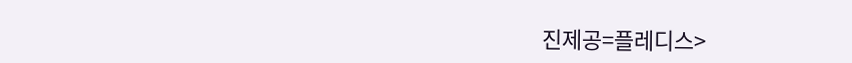진제공=플레디스>